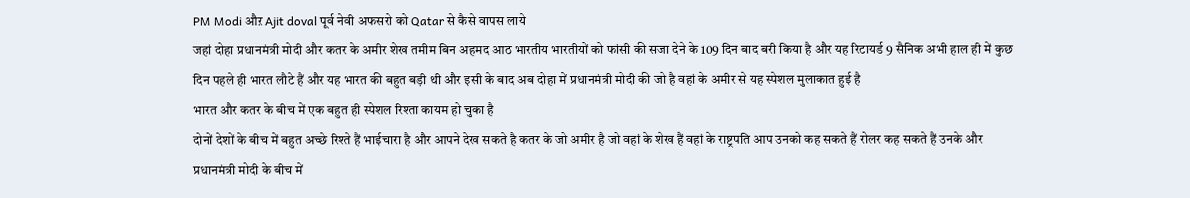PM Modi औऱ Ajit doval पूर्व नेवी अफसरो को Qatar से कैसे वापस लाये
जहां दोहा प्रधानमंत्री मोदी और कतर के अमीर शेख तमीम बिन अहमद आठ भारतीय भारतीयों को फांसी की सजा देने के 109 दिन बाद बरी किया है और यह रिटायर्ड 9 सैनिक अभी हाल ही में कुछ दिन पहले ही भारत लौटे हैं और यह भारत की बहुत बड़ी थी और इसी के बाद अब दोहा में प्रधानमंत्री मोदी की जो है वहां के अमीर से यह स्पेशल मुलाकात हुई है
भारत और कतर के बीच में एक बहुत ही स्पेशल रिश्ता कायम हो चुका है
दोनों देशों के बीच में बहुत अच्छे रिश्ते हैं भाईचारा है और आपने देख सकते है कतर के जो अमीर है जो वहां के शेख हैं वहां के राष्ट्रपति आप उनको कह सकते हैं रोलर कह सकते हैं उनके और प्रधानमंत्री मोदी के बीच में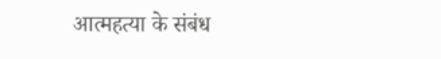आत्महत्या के संबंध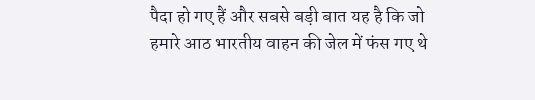पैदा हो गए हैं और सबसे बड़ी बात यह है कि जो हमारे आठ भारतीय वाहन की जेल में फंस गए थे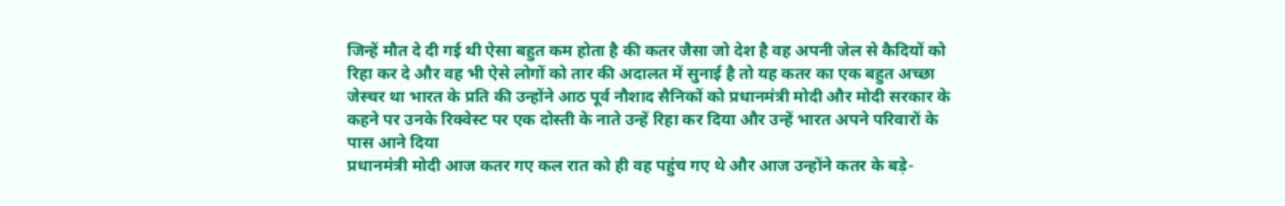जिन्हें मौत दे दी गई थी ऐसा बहुत कम होता है की कतर जैसा जो देश है वह अपनी जेल से कैदियों को रिहा कर दे और वह भी ऐसे लोगों को तार की अदालत में सुनाई है तो यह कतर का एक बहुत अच्छा जेस्चर था भारत के प्रति की उन्होंने आठ पूर्व नौशाद सैनिकों को प्रधानमंत्री मोदी और मोदी सरकार के कहने पर उनके रिक्वेस्ट पर एक दोस्ती के नाते उन्हें रिहा कर दिया और उन्हें भारत अपने परिवारों के पास आने दिया
प्रधानमंत्री मोदी आज कतर गए कल रात को ही वह पहुंच गए थे और आज उन्होंने कतर के बड़े-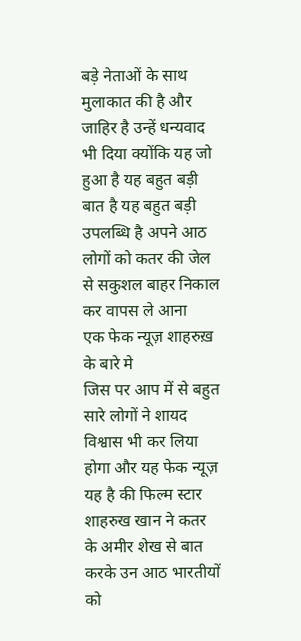बड़े नेताओं के साथ मुलाकात की है और जाहिर है उन्हें धन्यवाद भी दिया क्योंकि यह जो हुआ है यह बहुत बड़ी बात है यह बहुत बड़ी उपलब्धि है अपने आठ लोगों को कतर की जेल से सकुशल बाहर निकाल कर वापस ले आना
एक फेक न्यूज़ शाहरुख़ के बारे मे
जिस पर आप में से बहुत सारे लोगों ने शायद विश्वास भी कर लिया होगा और यह फेक न्यूज़ यह है की फिल्म स्टार शाहरुख खान ने कतर के अमीर शेख से बात करके उन आठ भारतीयों को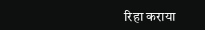रिहा कराया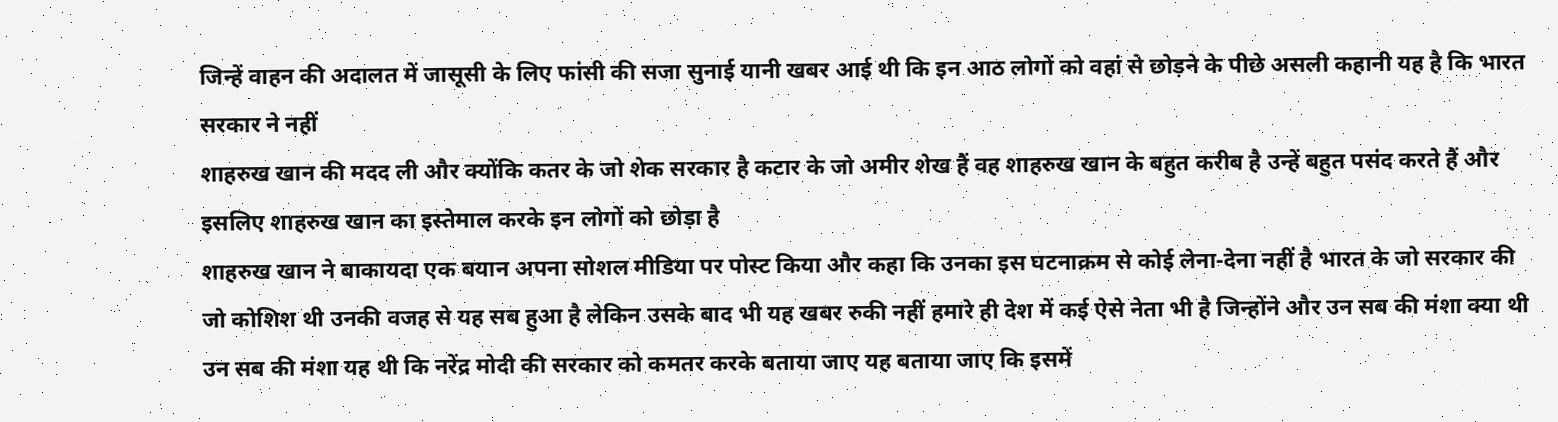जिन्हें वाहन की अदालत में जासूसी के लिए फांसी की सजा सुनाई यानी खबर आई थी कि इन आठ लोगों को वहां से छोड़ने के पीछे असली कहानी यह है कि भारत सरकार ने नहीं
शाहरुख खान की मदद ली और क्योंकि कतर के जो शेक सरकार है कटार के जो अमीर शेख हैं वह शाहरुख खान के बहुत करीब है उन्हें बहुत पसंद करते हैं और इसलिए शाहरुख खान का इस्तेमाल करके इन लोगों को छोड़ा है
शाहरुख खान ने बाकायदा एक बयान अपना सोशल मीडिया पर पोस्ट किया और कहा कि उनका इस घटनाक्रम से कोई लेना-देना नहीं है भारत के जो सरकार की जो कोशिश थी उनकी वजह से यह सब हुआ है लेकिन उसके बाद भी यह खबर रुकी नहीं हमारे ही देश में कई ऐसे नेता भी है जिन्होंने और उन सब की मंशा क्या थी उन सब की मंशा यह थी कि नरेंद्र मोदी की सरकार को कमतर करके बताया जाए यह बताया जाए कि इसमें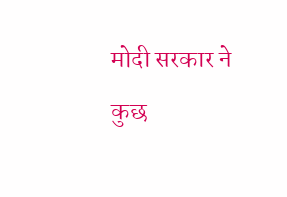मोदी सरकार ने कुछ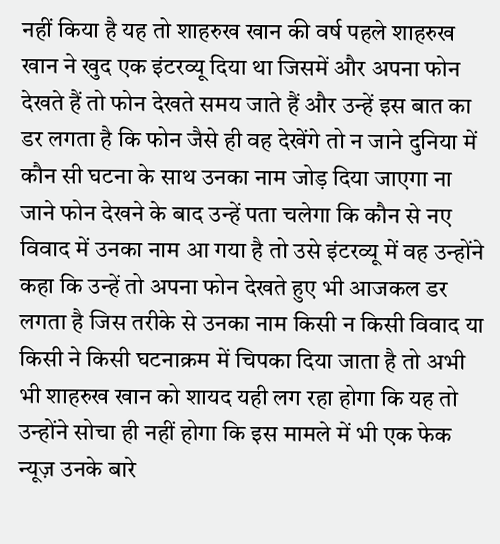नहीं किया है यह तो शाहरुख खान की वर्ष पहले शाहरुख खान ने खुद एक इंटरव्यू दिया था जिसमें और अपना फोन देखते हैं तो फोन देखते समय जाते हैं और उन्हें इस बात का डर लगता है कि फोन जैसे ही वह देखेंगे तो न जाने दुनिया में कौन सी घटना के साथ उनका नाम जोड़ दिया जाएगा ना जाने फोन देखने के बाद उन्हें पता चलेगा कि कौन से नए विवाद में उनका नाम आ गया है तो उसे इंटरव्यू में वह उन्होंने कहा कि उन्हें तो अपना फोन देखते हुए भी आजकल डर लगता है जिस तरीके से उनका नाम किसी न किसी विवाद या किसी ने किसी घटनाक्रम में चिपका दिया जाता है तो अभी भी शाहरुख खान को शायद यही लग रहा होगा कि यह तो उन्होंने सोचा ही नहीं होगा कि इस मामले में भी एक फेक न्यूज़ उनके बारे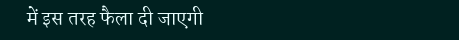में इस तरह फैला दी जाएगी